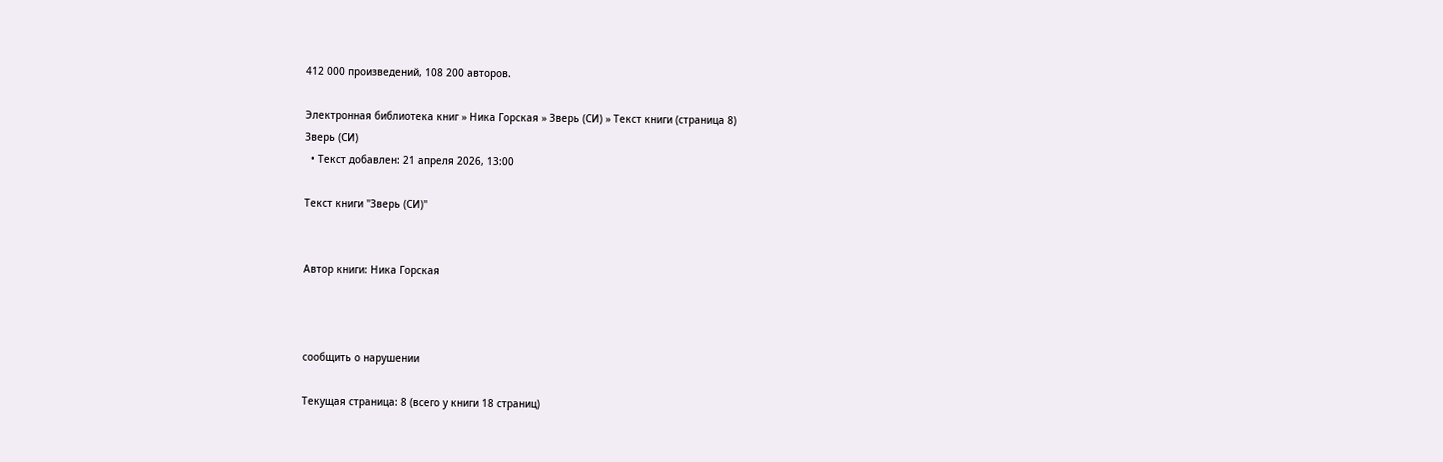412 000 произведений, 108 200 авторов.

Электронная библиотека книг » Ника Горская » Зверь (СИ) » Текст книги (страница 8)
Зверь (СИ)
  • Текст добавлен: 21 апреля 2026, 13:00

Текст книги "Зверь (СИ)"


Автор книги: Ника Горская



сообщить о нарушении

Текущая страница: 8 (всего у книги 18 страниц)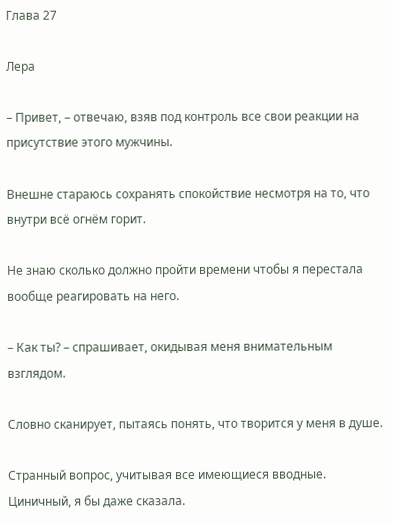Глава 27

Лера

– Привет, – отвечаю, взяв под контроль все свои реакции на присутствие этого мужчины.

Внешне стараюсь сохранять спокойствие несмотря на то, что внутри всё огнём горит.

Не знаю сколько должно пройти времени чтобы я перестала вообще реагировать на него.

– Как ты? – спрашивает, окидывая меня внимательным взглядом.

Словно сканирует, пытаясь понять, что творится у меня в душе.

Странный вопрос, учитывая все имеющиеся вводные. Циничный, я бы даже сказала.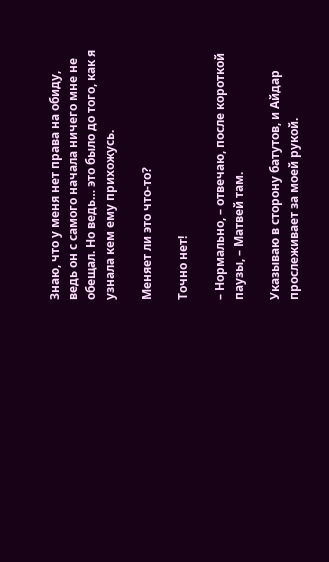Знаю, что у меня нет права на обиду, ведь он с самого начала ничего мне не обещал. Но ведь… это было до того, как я узнала кем ему прихожусь.

Меняет ли это что-то?

Точно нет!

– Нормально, – отвечаю, после короткой паузы, – Матвей там.

Указываю в сторону батутов, и Айдар прослеживает за моей рукой.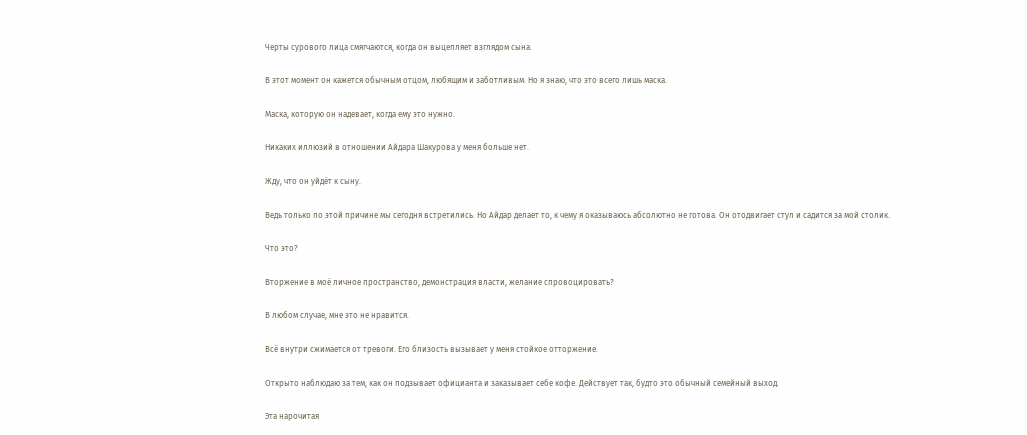Черты сурового лица смягчаются, когда он выцепляет взглядом сына.

В этот момент он кажется обычным отцом, любящим и заботливым. Но я знаю, что это всего лишь маска.

Маска, которую он надевает, когда ему это нужно.

Никаких иллюзий в отношении Айдара Шакурова у меня больше нет.

Жду, что он уйдёт к сыну.

Ведь только по этой причине мы сегодня встретились. Но Айдар делает то, к чему я оказываюсь абсолютно не готова. Он отодвигает стул и садится за мой столик.

Что это?

Вторжение в моё личное пространство, демонстрация власти, желание спровоцировать?

В любом случае, мне это не нравится.

Всё внутри сжимается от тревоги. Его близость вызывает у меня стойкое отторжение.

Открыто наблюдаю за тем, как он подзывает официанта и заказывает себе кофе. Действует так, будто это обычный семейный выход.

Эта нарочитая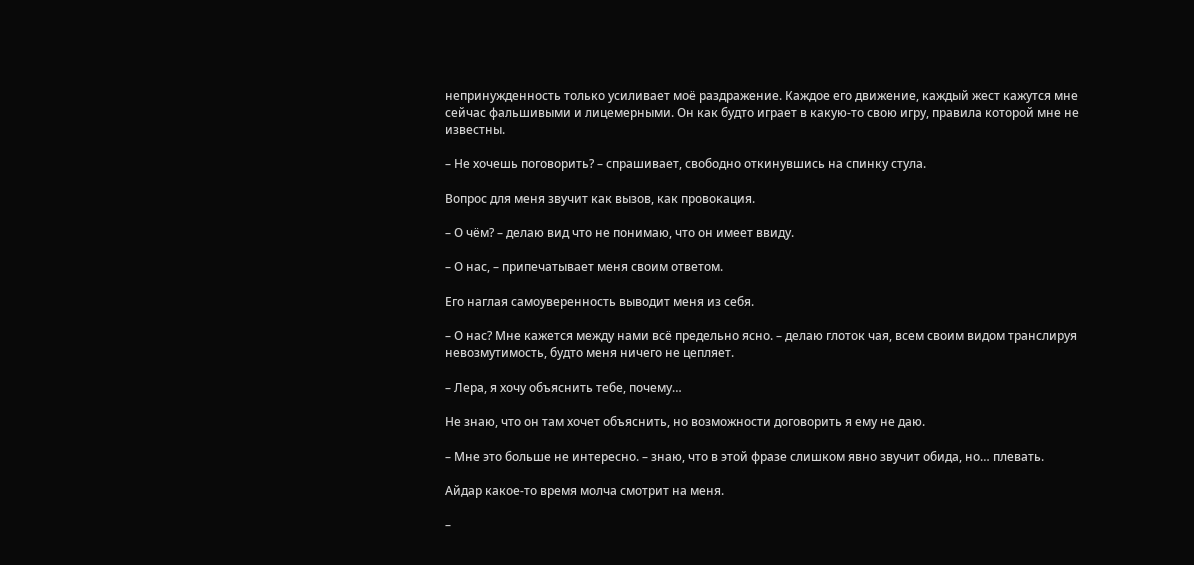непринужденность только усиливает моё раздражение. Каждое его движение, каждый жест кажутся мне сейчас фальшивыми и лицемерными. Он как будто играет в какую-то свою игру, правила которой мне не известны.

– Не хочешь поговорить? – спрашивает, свободно откинувшись на спинку стула.

Вопрос для меня звучит как вызов, как провокация.

– О чём? – делаю вид что не понимаю, что он имеет ввиду.

– О нас, – припечатывает меня своим ответом.

Его наглая самоуверенность выводит меня из себя.

– О нас? Мне кажется между нами всё предельно ясно. – делаю глоток чая, всем своим видом транслируя невозмутимость, будто меня ничего не цепляет.

– Лера, я хочу объяснить тебе, почему…

Не знаю, что он там хочет объяснить, но возможности договорить я ему не даю.

– Мне это больше не интересно. – знаю, что в этой фразе слишком явно звучит обида, но… плевать.

Айдар какое-то время молча смотрит на меня.

–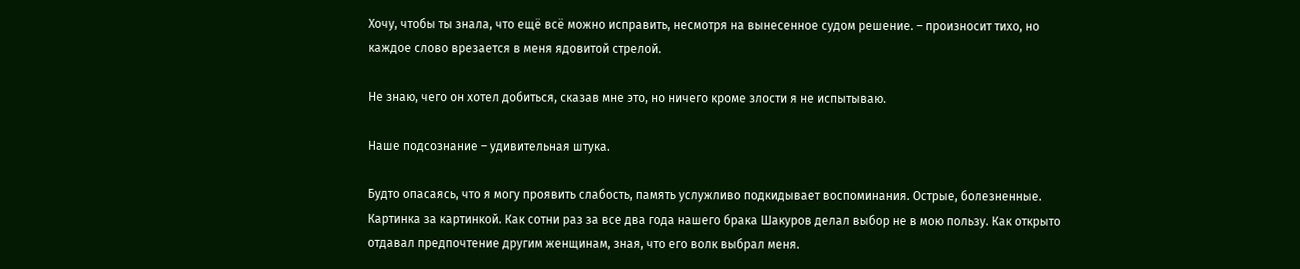Хочу, чтобы ты знала, что ещё всё можно исправить, несмотря на вынесенное судом решение. – произносит тихо, но каждое слово врезается в меня ядовитой стрелой.

Не знаю, чего он хотел добиться, сказав мне это, но ничего кроме злости я не испытываю.

Наше подсознание – удивительная штука.

Будто опасаясь, что я могу проявить слабость, память услужливо подкидывает воспоминания. Острые, болезненные. Картинка за картинкой. Как сотни раз за все два года нашего брака Шакуров делал выбор не в мою пользу. Как открыто отдавал предпочтение другим женщинам, зная, что его волк выбрал меня.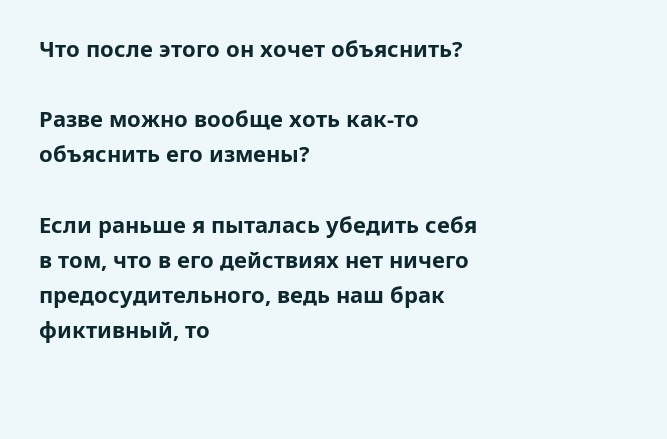Что после этого он хочет объяснить?

Разве можно вообще хоть как-то объяснить его измены?

Если раньше я пыталась убедить себя в том, что в его действиях нет ничего предосудительного, ведь наш брак фиктивный, то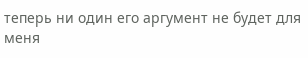теперь ни один его аргумент не будет для меня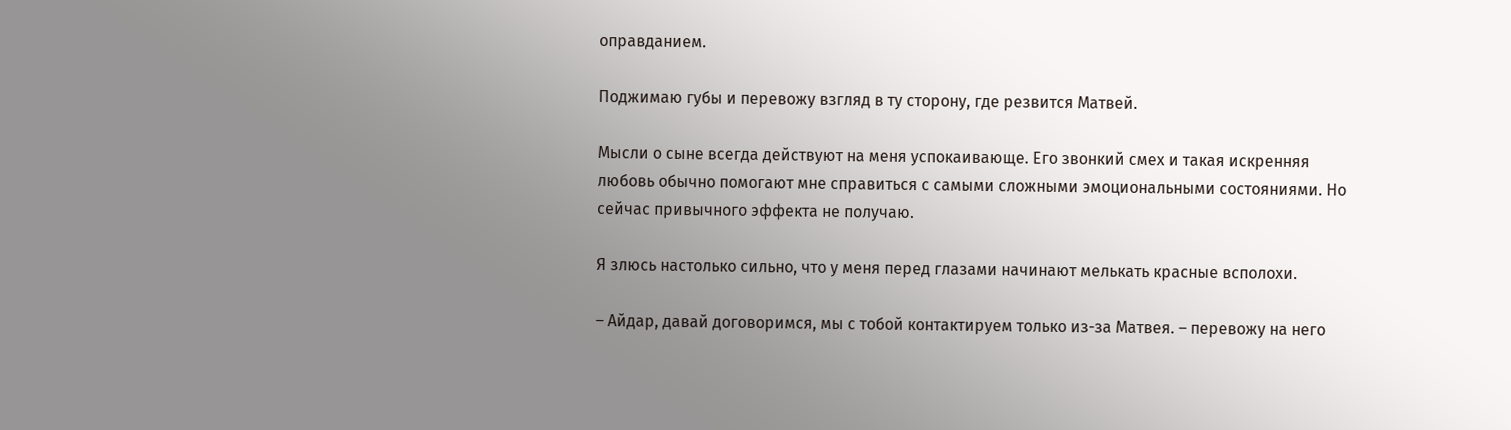оправданием.

Поджимаю губы и перевожу взгляд в ту сторону, где резвится Матвей.

Мысли о сыне всегда действуют на меня успокаивающе. Его звонкий смех и такая искренняя любовь обычно помогают мне справиться с самыми сложными эмоциональными состояниями. Но сейчас привычного эффекта не получаю.

Я злюсь настолько сильно, что у меня перед глазами начинают мелькать красные всполохи.

– Айдар, давай договоримся, мы с тобой контактируем только из-за Матвея. – перевожу на него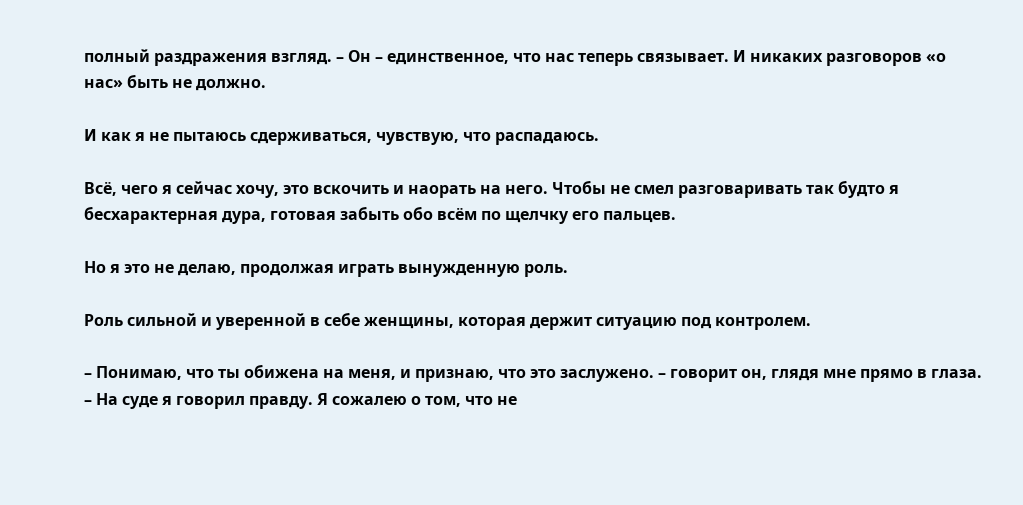полный раздражения взгляд. – Он – единственное, что нас теперь связывает. И никаких разговоров «о нас» быть не должно.

И как я не пытаюсь сдерживаться, чувствую, что распадаюсь.

Всё, чего я сейчас хочу, это вскочить и наорать на него. Чтобы не смел разговаривать так будто я бесхарактерная дура, готовая забыть обо всём по щелчку его пальцев.

Но я это не делаю, продолжая играть вынужденную роль.

Роль сильной и уверенной в себе женщины, которая держит ситуацию под контролем.

– Понимаю, что ты обижена на меня, и признаю, что это заслужено. – говорит он, глядя мне прямо в глаза. – На суде я говорил правду. Я сожалею о том, что не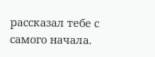рассказал тебе с самого начала.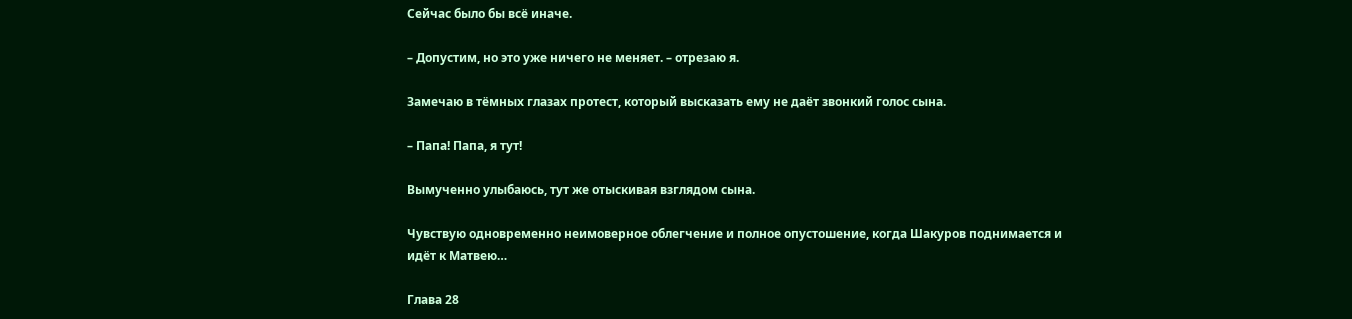Сейчас было бы всё иначе.

– Допустим, но это уже ничего не меняет. – отрезаю я.

Замечаю в тёмных глазах протест, который высказать ему не даёт звонкий голос сына.

– Папа! Папа, я тут!

Вымученно улыбаюсь, тут же отыскивая взглядом сына.

Чувствую одновременно неимоверное облегчение и полное опустошение, когда Шакуров поднимается и идёт к Матвею…

Глава 28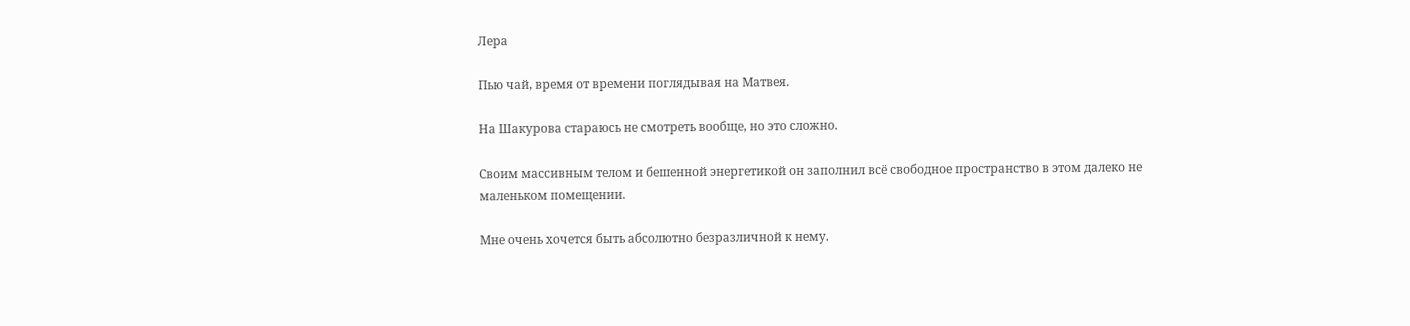Лера

Пью чай, время от времени поглядывая на Матвея.

На Шакурова стараюсь не смотреть вообще, но это сложно.

Своим массивным телом и бешенной энергетикой он заполнил всё свободное пространство в этом далеко не маленьком помещении.

Мне очень хочется быть абсолютно безразличной к нему.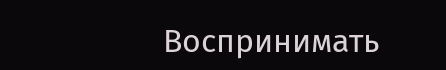Воспринимать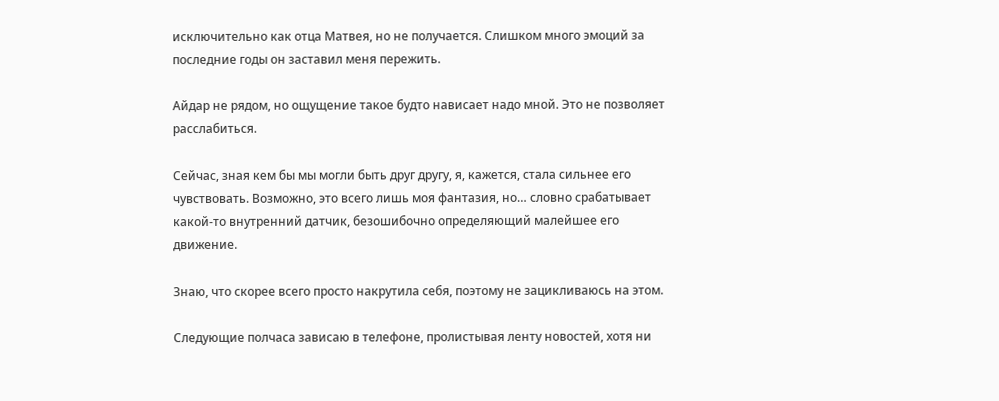исключительно как отца Матвея, но не получается. Слишком много эмоций за последние годы он заставил меня пережить.

Айдар не рядом, но ощущение такое будто нависает надо мной. Это не позволяет расслабиться.

Сейчас, зная кем бы мы могли быть друг другу, я, кажется, стала сильнее его чувствовать. Возможно, это всего лишь моя фантазия, но… словно срабатывает какой-то внутренний датчик, безошибочно определяющий малейшее его движение.

Знаю, что скорее всего просто накрутила себя, поэтому не зацикливаюсь на этом.

Следующие полчаса зависаю в телефоне, пролистывая ленту новостей, хотя ни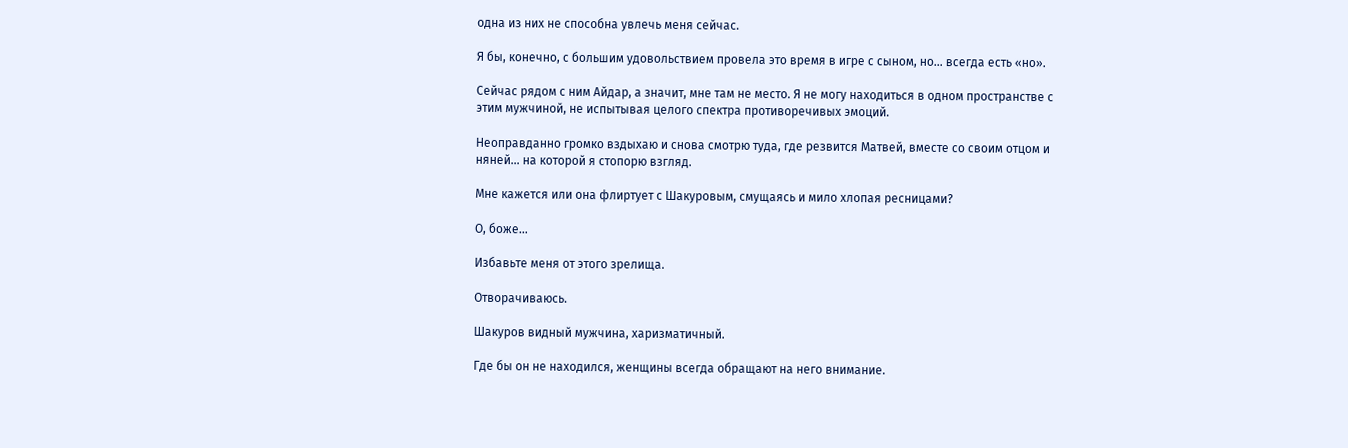одна из них не способна увлечь меня сейчас.

Я бы, конечно, с большим удовольствием провела это время в игре с сыном, но… всегда есть «но».

Сейчас рядом с ним Айдар, а значит, мне там не место. Я не могу находиться в одном пространстве с этим мужчиной, не испытывая целого спектра противоречивых эмоций.

Неоправданно громко вздыхаю и снова смотрю туда, где резвится Матвей, вместе со своим отцом и няней… на которой я стопорю взгляд.

Мне кажется или она флиртует с Шакуровым, смущаясь и мило хлопая ресницами?

О, боже…

Избавьте меня от этого зрелища.

Отворачиваюсь.

Шакуров видный мужчина, харизматичный.

Где бы он не находился, женщины всегда обращают на него внимание.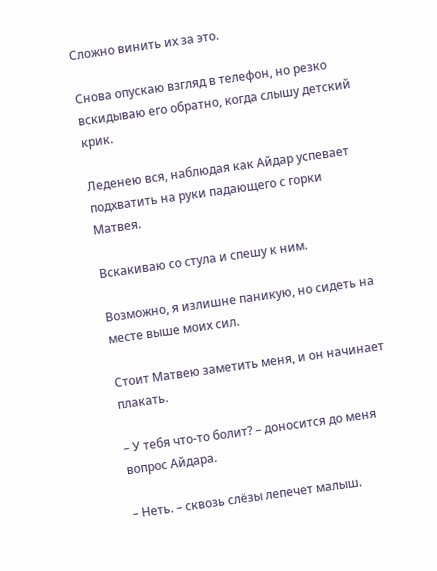Сложно винить их за это.

Снова опускаю взгляд в телефон, но резко вскидываю его обратно, когда слышу детский крик.

Леденею вся, наблюдая как Айдар успевает подхватить на руки падающего с горки Матвея.

Вскакиваю со стула и спешу к ним.

Возможно, я излишне паникую, но сидеть на месте выше моих сил.

Стоит Матвею заметить меня, и он начинает плакать.

– У тебя что-то болит? – доносится до меня вопрос Айдара.

– Неть. – сквозь слёзы лепечет малыш.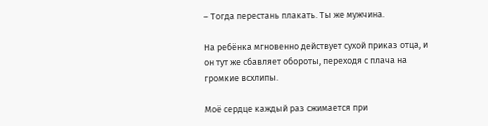– Тогда перестань плакать. Ты же мужчина.

На ребёнка мгновенно действует сухой приказ отца, и он тут же сбавляет обороты, переходя с плача на громкие всхлипы.

Моё сердце каждый раз сжимается при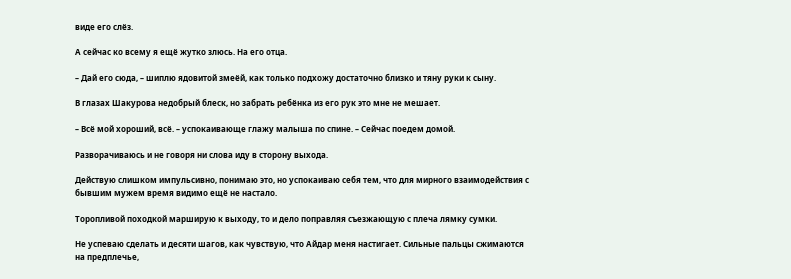виде его слёз.

А сейчас ко всему я ещё жутко злюсь. На его отца.

– Дай его сюда, – шиплю ядовитой змеёй, как только подхожу достаточно близко и тяну руки к сыну.

В глазах Шакурова недобрый блеск, но забрать ребёнка из его рук это мне не мешает.

– Всё мой хороший, всё. – успокаивающе глажу малыша по спине. – Сейчас поедем домой.

Разворачиваюсь и не говоря ни слова иду в сторону выхода.

Действую слишком импульсивно, понимаю это, но успокаиваю себя тем, что для мирного взаимодействия с бывшим мужем время видимо ещё не настало.

Торопливой походкой марширую к выходу, то и дело поправляя съезжающую с плеча лямку сумки.

Не успеваю сделать и десяти шагов, как чувствую, что Айдар меня настигает. Сильные пальцы сжимаются на предплечье,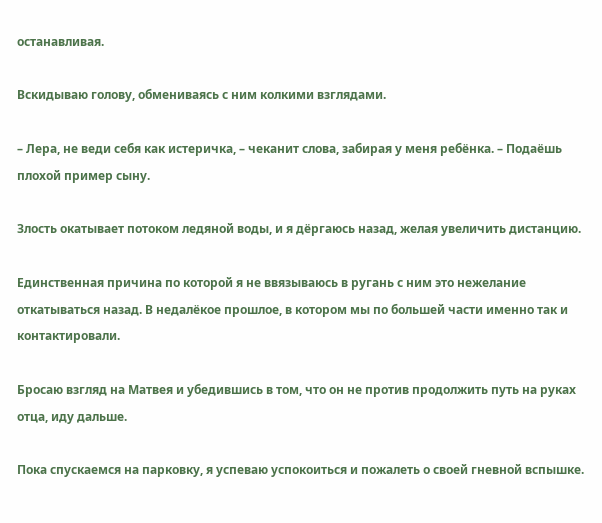останавливая.

Вскидываю голову, обмениваясь с ним колкими взглядами.

– Лера, не веди себя как истеричка, – чеканит слова, забирая у меня ребёнка. – Подаёшь плохой пример сыну.

Злость окатывает потоком ледяной воды, и я дёргаюсь назад, желая увеличить дистанцию.

Единственная причина по которой я не ввязываюсь в ругань с ним это нежелание откатываться назад. В недалёкое прошлое, в котором мы по большей части именно так и контактировали.

Бросаю взгляд на Матвея и убедившись в том, что он не против продолжить путь на руках отца, иду дальше.

Пока спускаемся на парковку, я успеваю успокоиться и пожалеть о своей гневной вспышке.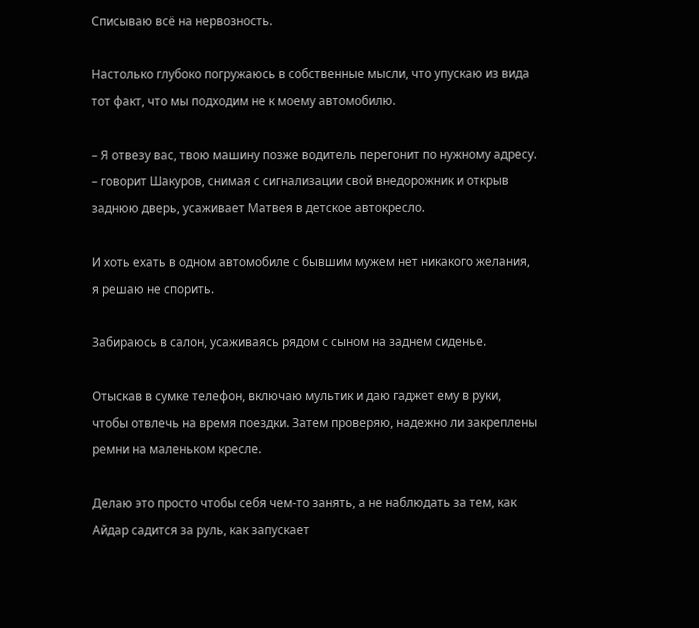Списываю всё на нервозность.

Настолько глубоко погружаюсь в собственные мысли, что упускаю из вида тот факт, что мы подходим не к моему автомобилю.

– Я отвезу вас, твою машину позже водитель перегонит по нужному адресу. – говорит Шакуров, снимая с сигнализации свой внедорожник и открыв заднюю дверь, усаживает Матвея в детское автокресло.

И хоть ехать в одном автомобиле с бывшим мужем нет никакого желания, я решаю не спорить.

Забираюсь в салон, усаживаясь рядом с сыном на заднем сиденье.

Отыскав в сумке телефон, включаю мультик и даю гаджет ему в руки, чтобы отвлечь на время поездки. Затем проверяю, надежно ли закреплены ремни на маленьком кресле.

Делаю это просто чтобы себя чем-то занять, а не наблюдать за тем, как Айдар садится за руль, как запускает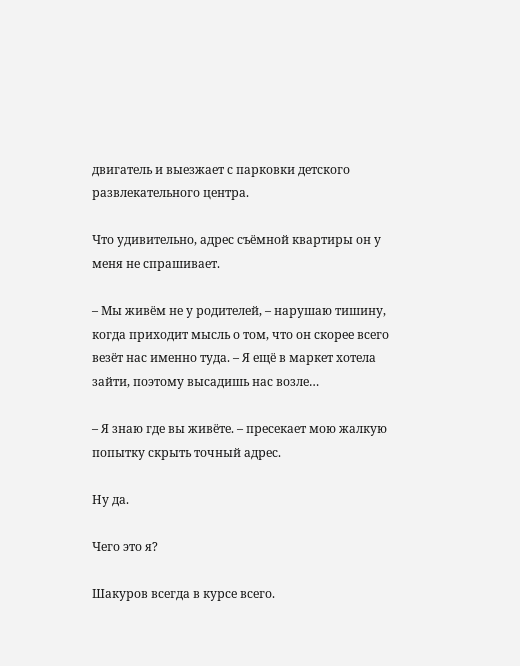двигатель и выезжает с парковки детского развлекательного центра.

Что удивительно, адрес съёмной квартиры он у меня не спрашивает.

– Мы живём не у родителей, – нарушаю тишину, когда приходит мысль о том, что он скорее всего везёт нас именно туда. – Я ещё в маркет хотела зайти, поэтому высадишь нас возле…

– Я знаю где вы живёте. – пресекает мою жалкую попытку скрыть точный адрес.

Ну да.

Чего это я?

Шакуров всегда в курсе всего.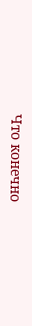Что конечно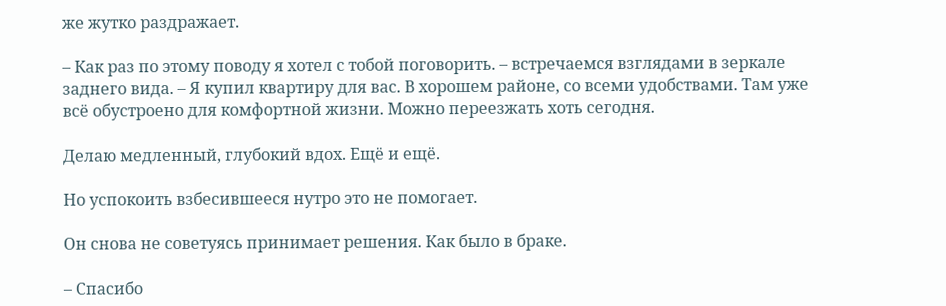же жутко раздражает.

– Как раз по этому поводу я хотел с тобой поговорить. – встречаемся взглядами в зеркале заднего вида. – Я купил квартиру для вас. В хорошем районе, со всеми удобствами. Там уже всё обустроено для комфортной жизни. Можно переезжать хоть сегодня.

Делаю медленный, глубокий вдох. Ещё и ещё.

Но успокоить взбесившееся нутро это не помогает.

Он снова не советуясь принимает решения. Как было в браке.

– Спасибо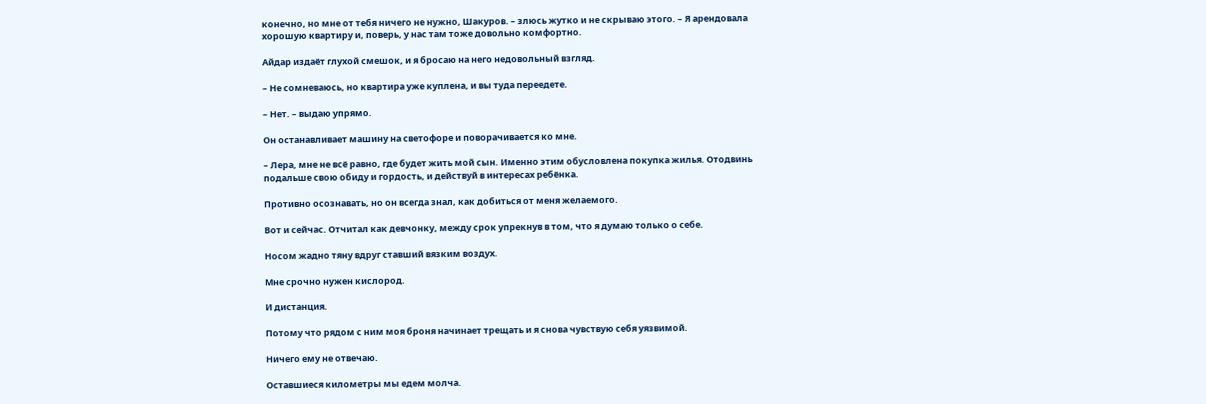конечно, но мне от тебя ничего не нужно, Шакуров. – злюсь жутко и не скрываю этого. – Я арендовала хорошую квартиру и, поверь, у нас там тоже довольно комфортно.

Айдар издаёт глухой смешок, и я бросаю на него недовольный взгляд.

– Не сомневаюсь, но квартира уже куплена, и вы туда переедете.

– Нет. – выдаю упрямо.

Он останавливает машину на светофоре и поворачивается ко мне.

– Лера, мне не всё равно, где будет жить мой сын. Именно этим обусловлена покупка жилья. Отодвинь подальше свою обиду и гордость, и действуй в интересах ребёнка.

Противно осознавать, но он всегда знал, как добиться от меня желаемого.

Вот и сейчас. Отчитал как девчонку, между срок упрекнув в том, что я думаю только о себе.

Носом жадно тяну вдруг ставший вязким воздух.

Мне срочно нужен кислород.

И дистанция.

Потому что рядом с ним моя броня начинает трещать и я снова чувствую себя уязвимой.

Ничего ему не отвечаю.

Оставшиеся километры мы едем молча.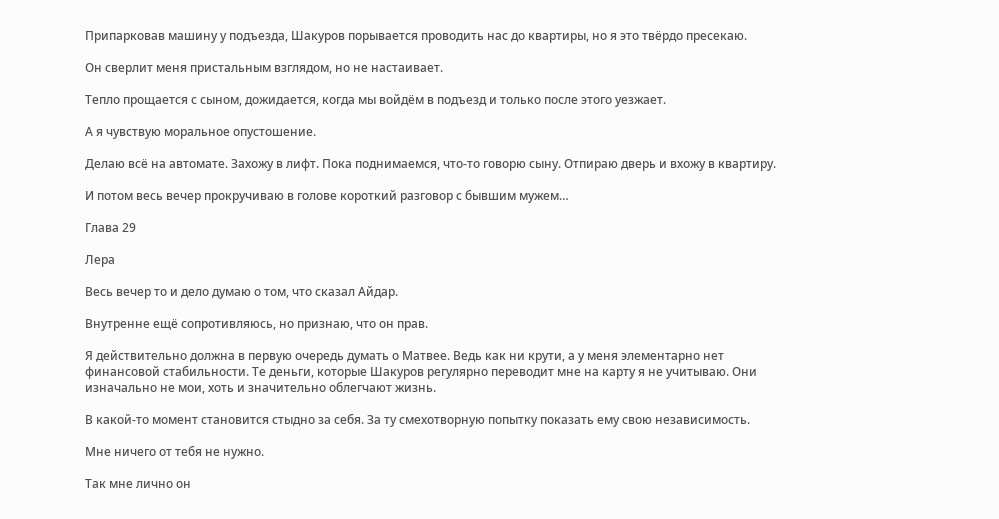Припарковав машину у подъезда, Шакуров порывается проводить нас до квартиры, но я это твёрдо пресекаю.

Он сверлит меня пристальным взглядом, но не настаивает.

Тепло прощается с сыном, дожидается, когда мы войдём в подъезд и только после этого уезжает.

А я чувствую моральное опустошение.

Делаю всё на автомате. Захожу в лифт. Пока поднимаемся, что-то говорю сыну. Отпираю дверь и вхожу в квартиру.

И потом весь вечер прокручиваю в голове короткий разговор с бывшим мужем…

Глава 29

Лера

Весь вечер то и дело думаю о том, что сказал Айдар.

Внутренне ещё сопротивляюсь, но признаю, что он прав.

Я действительно должна в первую очередь думать о Матвее. Ведь как ни крути, а у меня элементарно нет финансовой стабильности. Те деньги, которые Шакуров регулярно переводит мне на карту я не учитываю. Они изначально не мои, хоть и значительно облегчают жизнь.

В какой-то момент становится стыдно за себя. За ту смехотворную попытку показать ему свою независимость.

Мне ничего от тебя не нужно.

Так мне лично он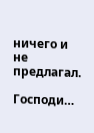ничего и не предлагал.

Господи…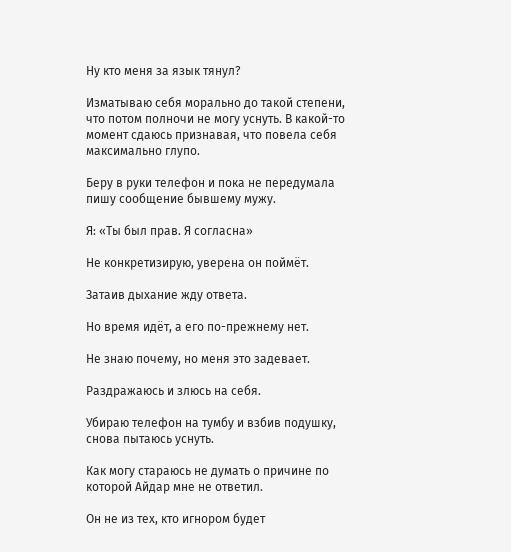Ну кто меня за язык тянул?

Изматываю себя морально до такой степени, что потом полночи не могу уснуть. В какой-то момент сдаюсь признавая, что повела себя максимально глупо.

Беру в руки телефон и пока не передумала пишу сообщение бывшему мужу.

Я: «Ты был прав. Я согласна»

Не конкретизирую, уверена он поймёт.

Затаив дыхание жду ответа.

Но время идёт, а его по-прежнему нет.

Не знаю почему, но меня это задевает.

Раздражаюсь и злюсь на себя.

Убираю телефон на тумбу и взбив подушку, снова пытаюсь уснуть.

Как могу стараюсь не думать о причине по которой Айдар мне не ответил.

Он не из тех, кто игнором будет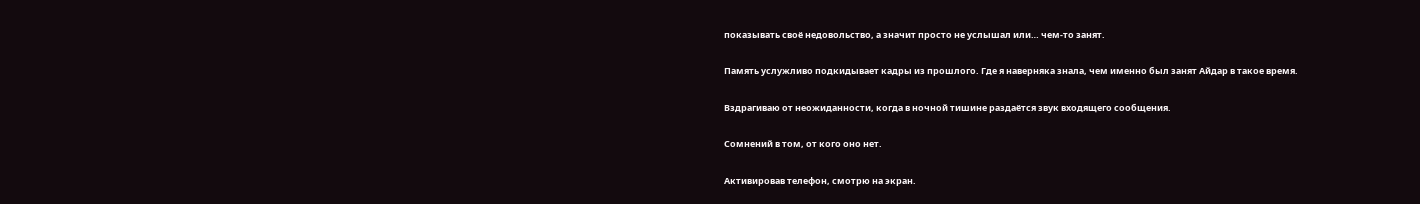показывать своё недовольство, а значит просто не услышал или… чем-то занят.

Память услужливо подкидывает кадры из прошлого. Где я наверняка знала, чем именно был занят Айдар в такое время.

Вздрагиваю от неожиданности, когда в ночной тишине раздаётся звук входящего сообщения.

Сомнений в том, от кого оно нет.

Активировав телефон, смотрю на экран.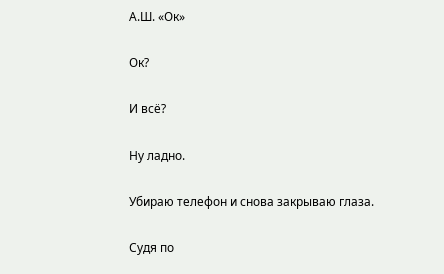А.Ш. «Ок»

Ок?

И всё?

Ну ладно.

Убираю телефон и снова закрываю глаза.

Судя по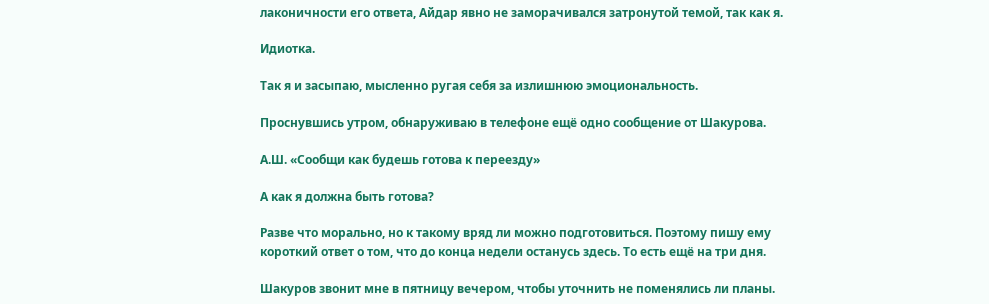лаконичности его ответа, Айдар явно не заморачивался затронутой темой, так как я.

Идиотка.

Так я и засыпаю, мысленно ругая себя за излишнюю эмоциональность.

Проснувшись утром, обнаруживаю в телефоне ещё одно сообщение от Шакурова.

А.Ш. «Сообщи как будешь готова к переезду»

А как я должна быть готова?

Разве что морально, но к такому вряд ли можно подготовиться. Поэтому пишу ему короткий ответ о том, что до конца недели останусь здесь. То есть ещё на три дня.

Шакуров звонит мне в пятницу вечером, чтобы уточнить не поменялись ли планы.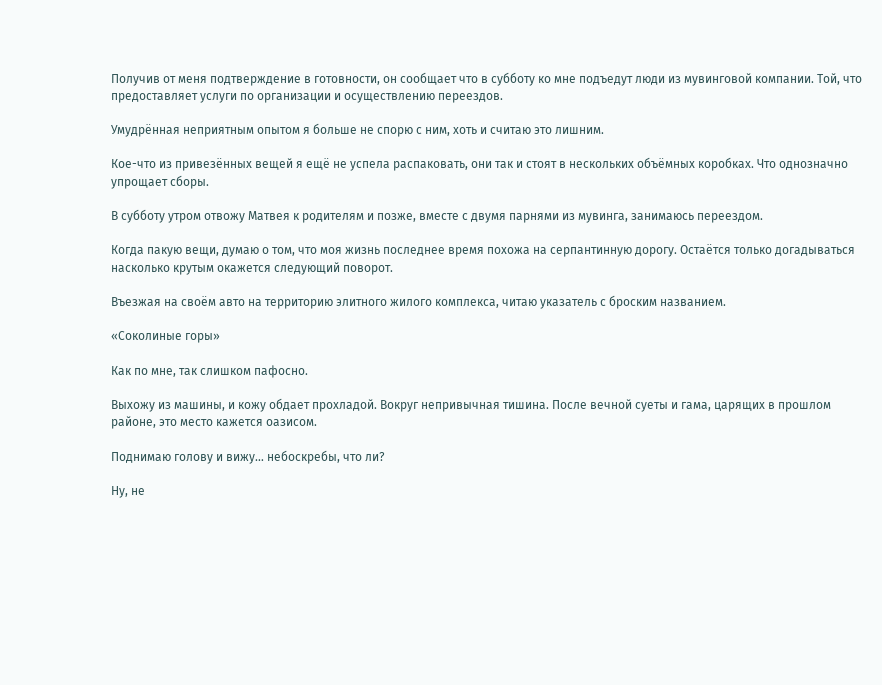Получив от меня подтверждение в готовности, он сообщает что в субботу ко мне подъедут люди из мувинговой компании. Той, что предоставляет услуги по организации и осуществлению переездов.

Умудрённая неприятным опытом я больше не спорю с ним, хоть и считаю это лишним.

Кое-что из привезённых вещей я ещё не успела распаковать, они так и стоят в нескольких объёмных коробках. Что однозначно упрощает сборы.

В субботу утром отвожу Матвея к родителям и позже, вместе с двумя парнями из мувинга, занимаюсь переездом.

Когда пакую вещи, думаю о том, что моя жизнь последнее время похожа на серпантинную дорогу. Остаётся только догадываться насколько крутым окажется следующий поворот.

Въезжая на своём авто на территорию элитного жилого комплекса, читаю указатель с броским названием.

«Соколиные горы»

Как по мне, так слишком пафосно.

Выхожу из машины, и кожу обдает прохладой. Вокруг непривычная тишина. После вечной суеты и гама, царящих в прошлом районе, это место кажется оазисом.

Поднимаю голову и вижу… небоскребы, что ли?

Ну, не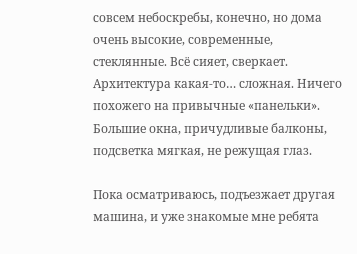совсем небоскребы, конечно, но дома очень высокие, современные, стеклянные. Всё сияет, сверкает. Архитектура какая-то… сложная. Ничего похожего на привычные «панельки». Большие окна, причудливые балконы, подсветка мягкая, не режущая глаз.

Пока осматриваюсь, подъезжает другая машина, и уже знакомые мне ребята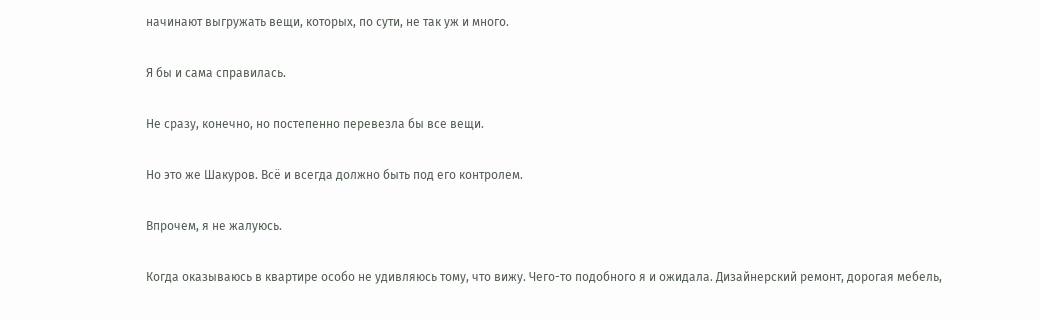начинают выгружать вещи, которых, по сути, не так уж и много.

Я бы и сама справилась.

Не сразу, конечно, но постепенно перевезла бы все вещи.

Но это же Шакуров. Всё и всегда должно быть под его контролем.

Впрочем, я не жалуюсь.

Когда оказываюсь в квартире особо не удивляюсь тому, что вижу. Чего-то подобного я и ожидала. Дизайнерский ремонт, дорогая мебель,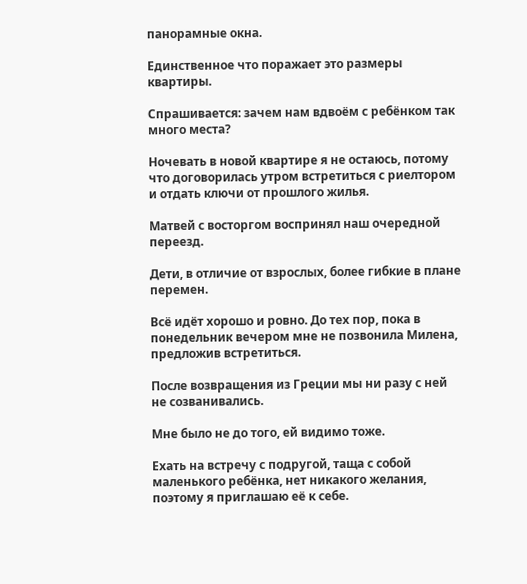панорамные окна.

Единственное что поражает это размеры квартиры.

Спрашивается: зачем нам вдвоём с ребёнком так много места?

Ночевать в новой квартире я не остаюсь, потому что договорилась утром встретиться с риелтором и отдать ключи от прошлого жилья.

Матвей с восторгом воспринял наш очередной переезд.

Дети, в отличие от взрослых, более гибкие в плане перемен.

Всё идёт хорошо и ровно. До тех пор, пока в понедельник вечером мне не позвонила Милена, предложив встретиться.

После возвращения из Греции мы ни разу с ней не созванивались.

Мне было не до того, ей видимо тоже.

Ехать на встречу с подругой, таща с собой маленького ребёнка, нет никакого желания, поэтому я приглашаю её к себе.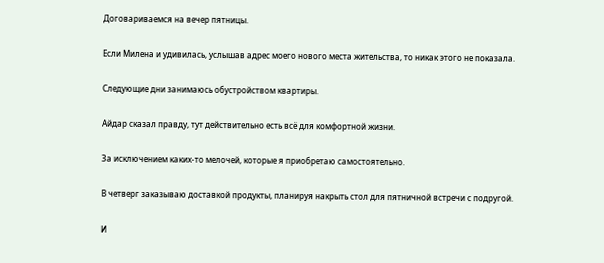Договариваемся на вечер пятницы.

Если Милена и удивилась, услышав адрес моего нового места жительства, то никак этого не показала.

Следующие дни занимаюсь обустройством квартиры.

Айдар сказал правду, тут действительно есть всё для комфортной жизни.

За исключением каких-то мелочей, которые я приобретаю самостоятельно.

В четверг заказываю доставкой продукты, планируя накрыть стол для пятничной встречи с подругой.

И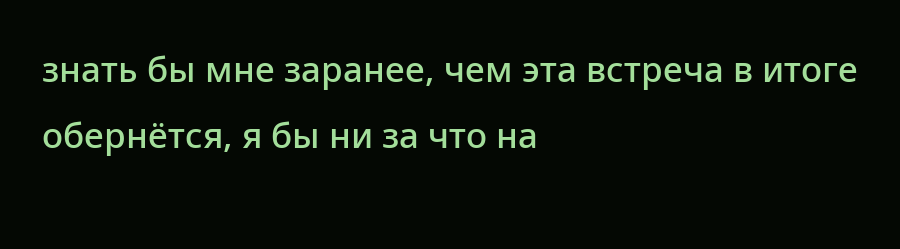знать бы мне заранее, чем эта встреча в итоге обернётся, я бы ни за что на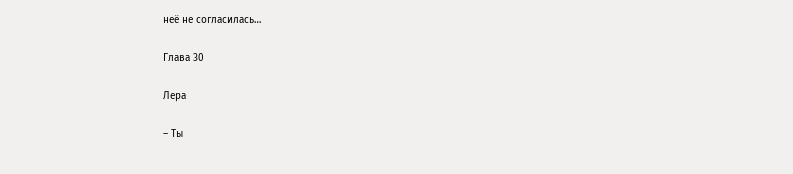неё не согласилась…

Глава 30

Лера

– Ты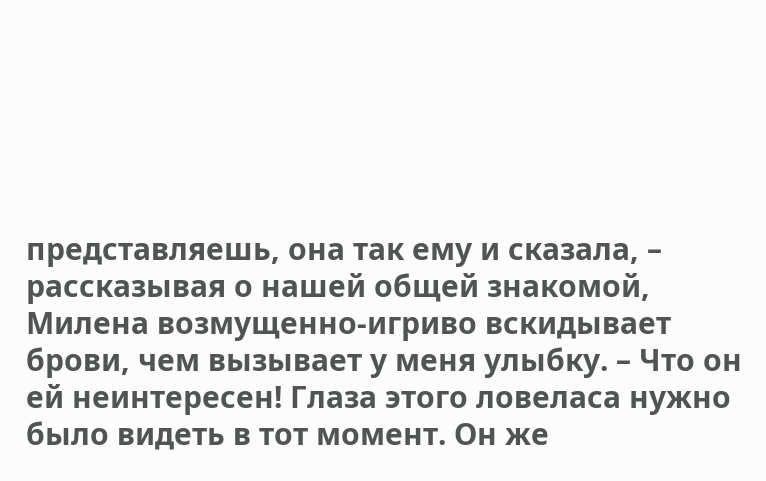представляешь, она так ему и сказала, – рассказывая о нашей общей знакомой, Милена возмущенно-игриво вскидывает брови, чем вызывает у меня улыбку. – Что он ей неинтересен! Глаза этого ловеласа нужно было видеть в тот момент. Он же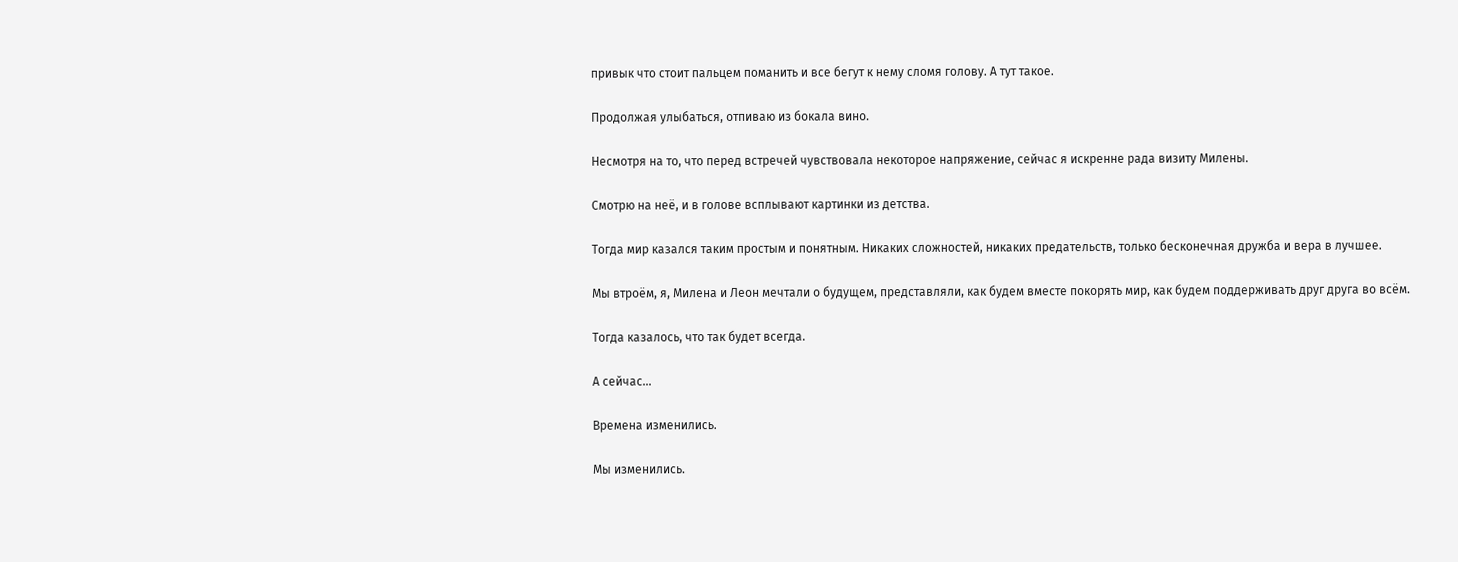привык что стоит пальцем поманить и все бегут к нему сломя голову. А тут такое.

Продолжая улыбаться, отпиваю из бокала вино.

Несмотря на то, что перед встречей чувствовала некоторое напряжение, сейчас я искренне рада визиту Милены.

Смотрю на неё, и в голове всплывают картинки из детства.

Тогда мир казался таким простым и понятным. Никаких сложностей, никаких предательств, только бесконечная дружба и вера в лучшее.

Мы втроём, я, Милена и Леон мечтали о будущем, представляли, как будем вместе покорять мир, как будем поддерживать друг друга во всём.

Тогда казалось, что так будет всегда.

А сейчас…

Времена изменились.

Мы изменились.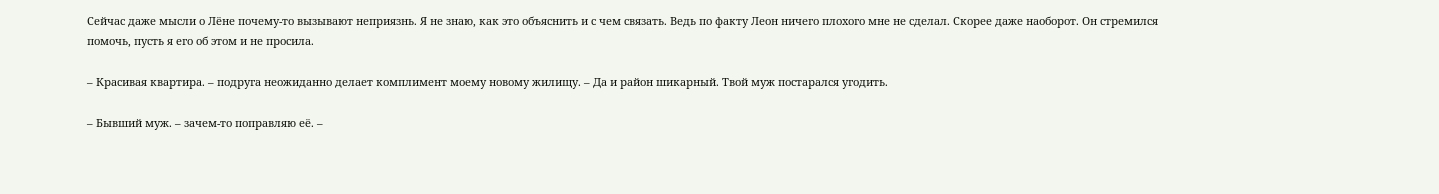Сейчас даже мысли о Лёне почему-то вызывают неприязнь. Я не знаю, как это объяснить и с чем связать. Ведь по факту Леон ничего плохого мне не сделал. Скорее даже наоборот. Он стремился помочь, пусть я его об этом и не просила.

– Красивая квартира. – подруга неожиданно делает комплимент моему новому жилищу. – Да и район шикарный. Твой муж постарался угодить.

– Бывший муж. – зачем-то поправляю её. –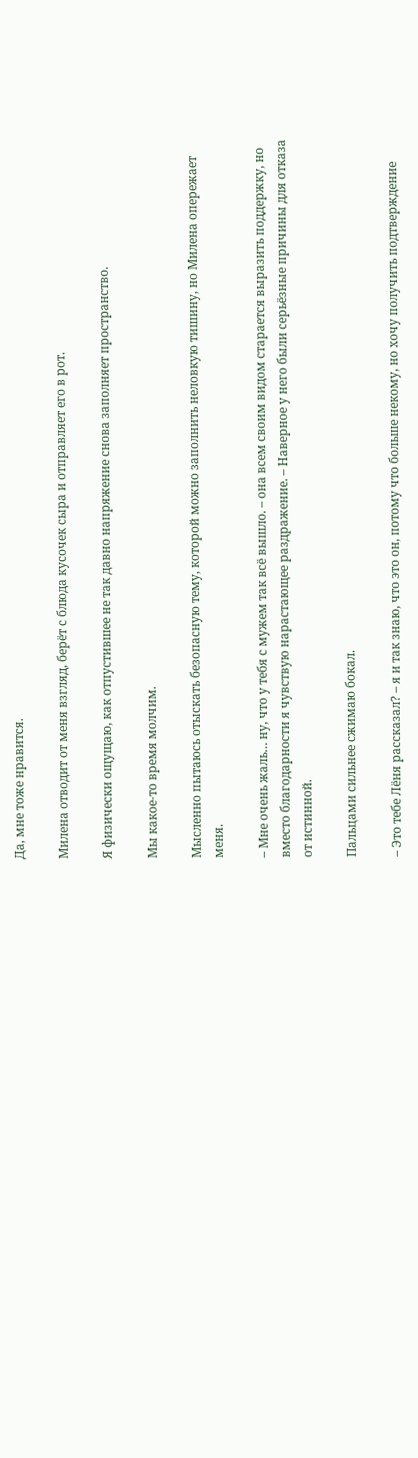Да, мне тоже нравится.

Милена отводит от меня взгляд, берёт с блюда кусочек сыра и отправляет его в рот.

Я физически ощущаю, как отпустившее не так давно напряжение снова заполняет пространство.

Мы какое-то время молчим.

Мысленно пытаюсь отыскать безопасную тему, которой можно заполнить неловкую тишину, но Милена опережает меня.

– Мне очень жаль… ну, что у тебя с мужем так всё вышло. – она всем своим видом старается выразить поддержку, но вместо благодарности я чувствую нарастающее раздражение. – Наверное у него были серьёзные причины для отказа от истинной.

Пальцами сильнее сжимаю бокал.

– Это тебе Лёня рассказал? – я и так знаю, что это он, потому что больше некому, но хочу получить подтверждение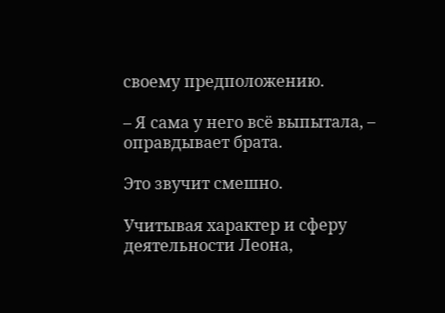своему предположению.

– Я сама у него всё выпытала, – оправдывает брата.

Это звучит смешно.

Учитывая характер и сферу деятельности Леона,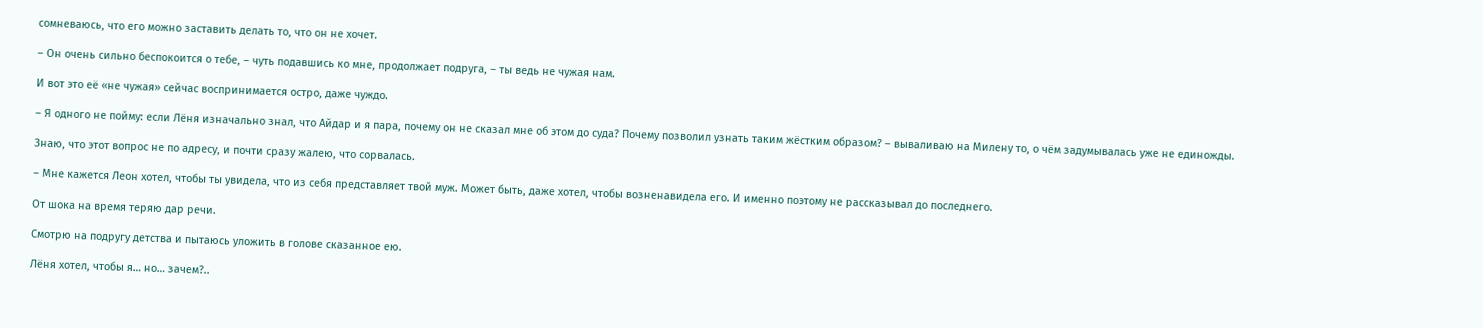сомневаюсь, что его можно заставить делать то, что он не хочет.

– Он очень сильно беспокоится о тебе, – чуть подавшись ко мне, продолжает подруга, – ты ведь не чужая нам.

И вот это её «не чужая» сейчас воспринимается остро, даже чуждо.

– Я одного не пойму: если Лёня изначально знал, что Айдар и я пара, почему он не сказал мне об этом до суда? Почему позволил узнать таким жёстким образом? – вываливаю на Милену то, о чём задумывалась уже не единожды.

Знаю, что этот вопрос не по адресу, и почти сразу жалею, что сорвалась.

– Мне кажется Леон хотел, чтобы ты увидела, что из себя представляет твой муж. Может быть, даже хотел, чтобы возненавидела его. И именно поэтому не рассказывал до последнего.

От шока на время теряю дар речи.

Смотрю на подругу детства и пытаюсь уложить в голове сказанное ею.

Лёня хотел, чтобы я… но… зачем?..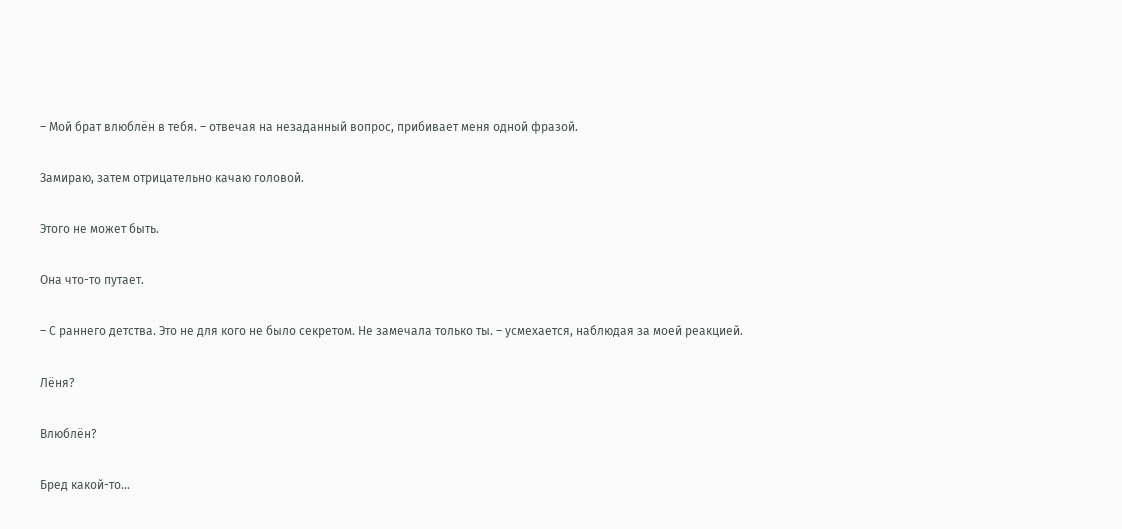– Мой брат влюблён в тебя. – отвечая на незаданный вопрос, прибивает меня одной фразой.

Замираю, затем отрицательно качаю головой.

Этого не может быть.

Она что-то путает.

– С раннего детства. Это не для кого не было секретом. Не замечала только ты. – усмехается, наблюдая за моей реакцией.

Лёня?

Влюблён?

Бред какой-то…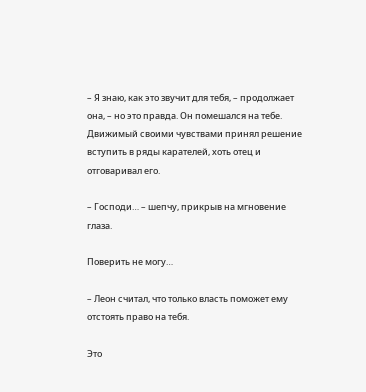– Я знаю, как это звучит для тебя, – продолжает она, – но это правда. Он помешался на тебе. Движимый своими чувствами принял решение вступить в ряды карателей, хоть отец и отговаривал его.

– Господи… – шепчу, прикрыв на мгновение глаза.

Поверить не могу…

– Леон считал, что только власть поможет ему отстоять право на тебя.

Это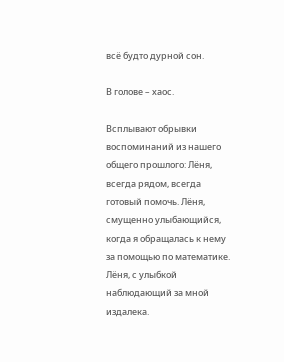всё будто дурной сон.

В голове – хаос.

Всплывают обрывки воспоминаний из нашего общего прошлого: Лёня, всегда рядом, всегда готовый помочь. Лёня, смущенно улыбающийся, когда я обращалась к нему за помощью по математике. Лёня, с улыбкой наблюдающий за мной издалека.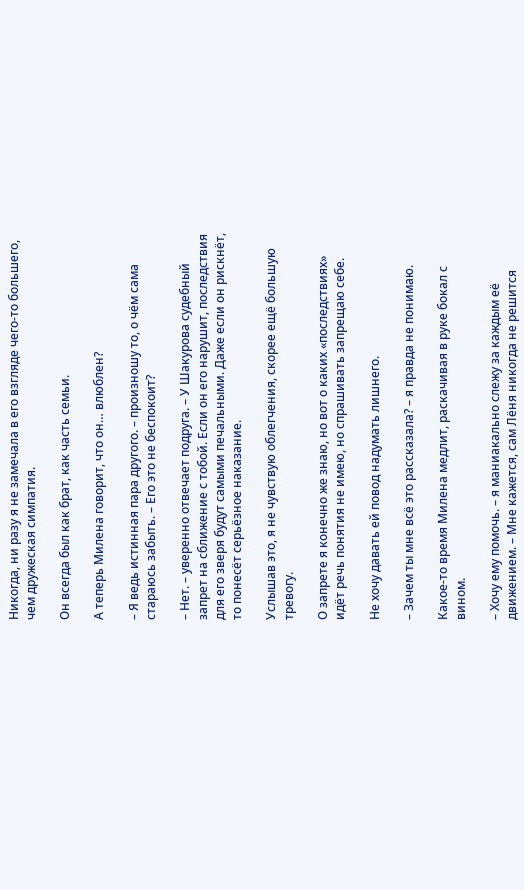Никогда, ни разу я не замечала в его взгляде чего-то большего, чем дружеская симпатия.

Он всегда был как брат, как часть семьи.

А теперь Милена говорит, что он… влюблен?

– Я ведь истинная пара другого. – произношу то, о чём сама стараюсь забыть. – Его это не беспокоит?

– Нет. – уверенно отвечает подруга. – У Шакурова судебный запрет на сближение с тобой. Если он его нарушит, последствия для его зверя будут самыми печальными. Даже если он рискнёт, то понесёт серьёзное наказание.

Услышав это, я не чувствую облегчения, скорее ещё большую тревогу.

О запрете я конечно же знаю, но вот о каких «последствиях» идёт речь понятия не имею, но спрашивать запрещаю себе.

Не хочу давать ей повод надумать лишнего.

– Зачем ты мне всё это рассказала? – я правда не понимаю.

Какое-то время Милена медлит, раскачивая в руке бокал с вином.

– Хочу ему помочь. – я маниакально слежу за каждым её движением. – Мне кажется, сам Лёня никогда не решится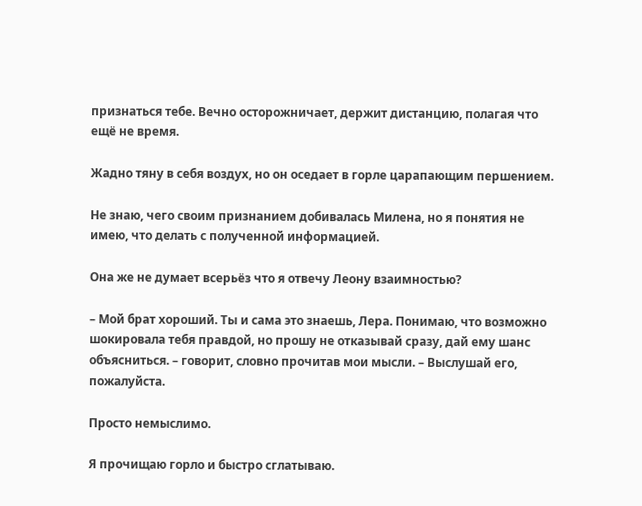признаться тебе. Вечно осторожничает, держит дистанцию, полагая что ещё не время.

Жадно тяну в себя воздух, но он оседает в горле царапающим першением.

Не знаю, чего своим признанием добивалась Милена, но я понятия не имею, что делать с полученной информацией.

Она же не думает всерьёз что я отвечу Леону взаимностью?

– Мой брат хороший. Ты и сама это знаешь, Лера. Понимаю, что возможно шокировала тебя правдой, но прошу не отказывай сразу, дай ему шанс объясниться. – говорит, словно прочитав мои мысли. – Выслушай его, пожалуйста.

Просто немыслимо.

Я прочищаю горло и быстро сглатываю.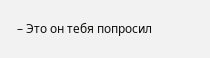– Это он тебя попросил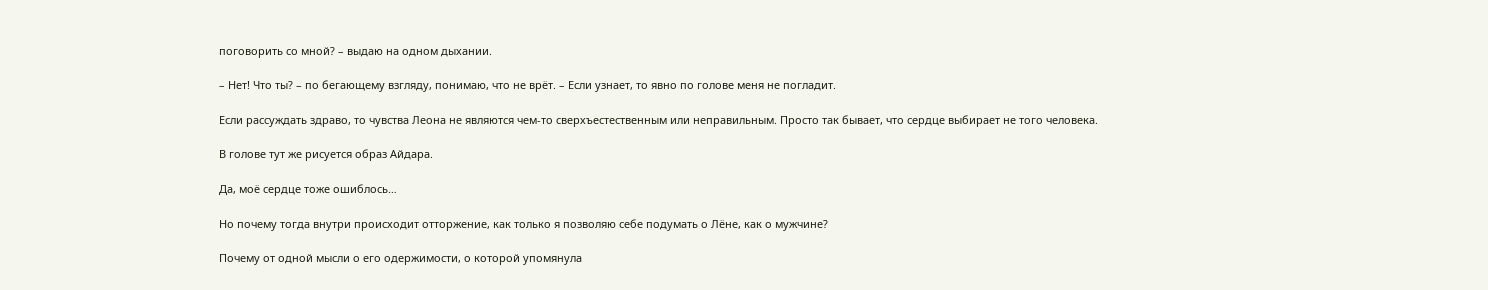поговорить со мной? – выдаю на одном дыхании.

– Нет! Что ты? – по бегающему взгляду, понимаю, что не врёт. – Если узнает, то явно по голове меня не погладит.

Если рассуждать здраво, то чувства Леона не являются чем-то сверхъестественным или неправильным. Просто так бывает, что сердце выбирает не того человека.

В голове тут же рисуется образ Айдара.

Да, моё сердце тоже ошиблось…

Но почему тогда внутри происходит отторжение, как только я позволяю себе подумать о Лёне, как о мужчине?

Почему от одной мысли о его одержимости, о которой упомянула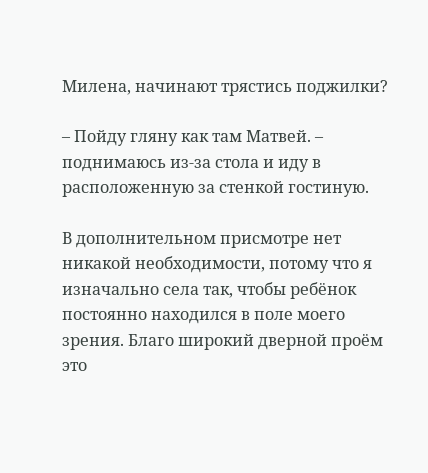Милена, начинают трястись поджилки?

– Пойду гляну как там Матвей. – поднимаюсь из-за стола и иду в расположенную за стенкой гостиную.

В дополнительном присмотре нет никакой необходимости, потому что я изначально села так, чтобы ребёнок постоянно находился в поле моего зрения. Благо широкий дверной проём это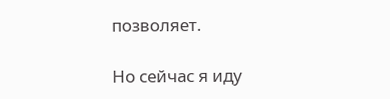позволяет.

Но сейчас я иду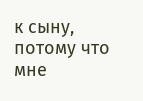к сыну, потому что мне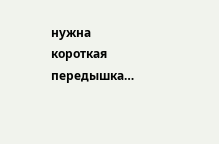нужна короткая передышка…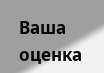Ваша оценка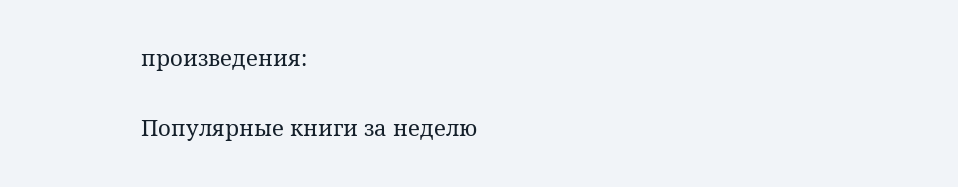произведения:

Популярные книги за неделю